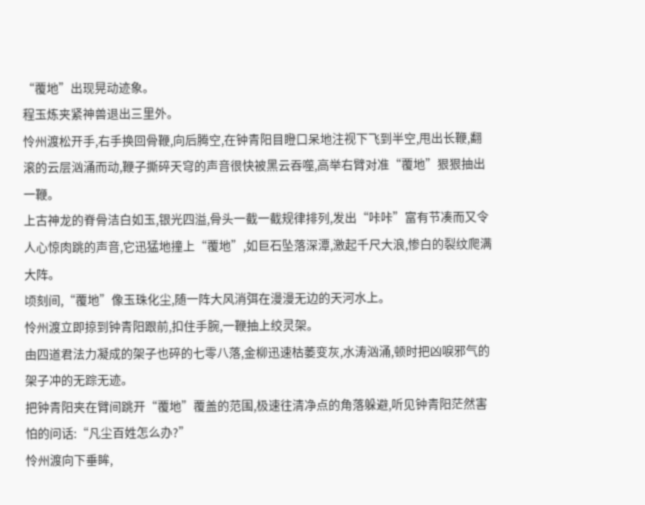“覆地”出现晃动迹象。
程玉炼夹紧神兽退出三里外。
怜州渡松开手,右手换回骨鞭,向后腾空,在钟青阳目瞪口呆地注视下飞到半空,甩出长鞭,翻滚的云层汹涌而动,鞭子撕碎天穹的声音很快被黑云吞噬,高举右臂对准“覆地”狠狠抽出一鞭。
上古神龙的脊骨洁白如玉,银光四溢,骨头一截一截规律排列,发出“咔咔”富有节凑而又令人心惊肉跳的声音,它迅猛地撞上“覆地”,如巨石坠落深潭,激起千尺大浪,惨白的裂纹爬满大阵。
顷刻间,“覆地”像玉珠化尘,随一阵大风消弭在漫漫无边的天河水上。
怜州渡立即掠到钟青阳跟前,扣住手腕,一鞭抽上绞灵架。
由四道君法力凝成的架子也碎的七零八落,金柳迅速枯萎变灰,水涛汹涌,顿时把凶唳邪气的架子冲的无踪无迹。
把钟青阳夹在臂间跳开“覆地”覆盖的范围,极速往清净点的角落躲避,听见钟青阳茫然害怕的问话:“凡尘百姓怎么办?”
怜州渡向下垂眸,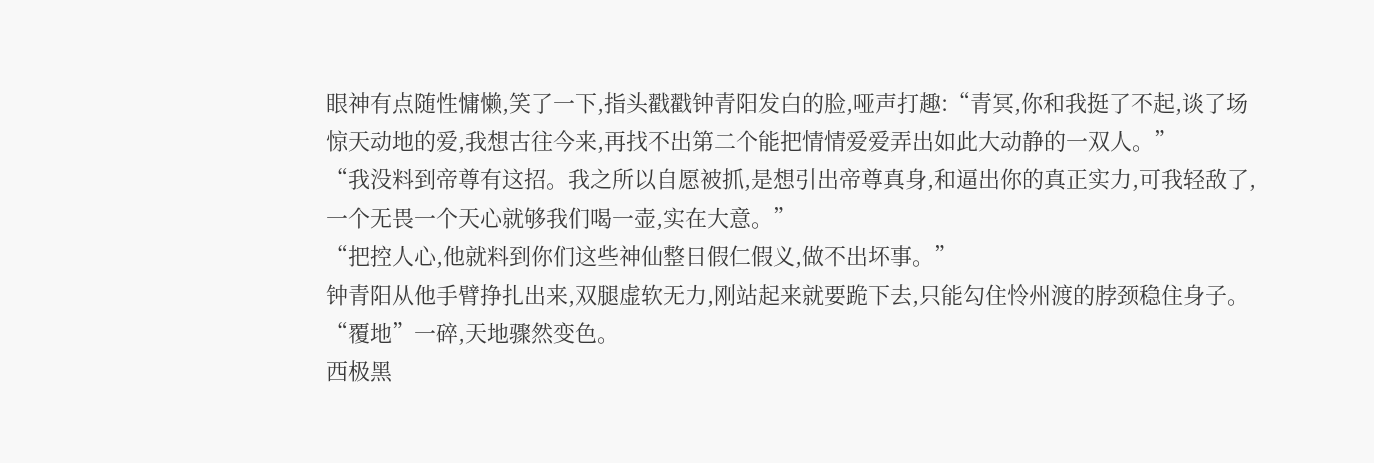眼神有点随性慵懒,笑了一下,指头戳戳钟青阳发白的脸,哑声打趣:“青冥,你和我挺了不起,谈了场惊天动地的爱,我想古往今来,再找不出第二个能把情情爱爱弄出如此大动静的一双人。”
“我没料到帝尊有这招。我之所以自愿被抓,是想引出帝尊真身,和逼出你的真正实力,可我轻敌了,一个无畏一个天心就够我们喝一壶,实在大意。”
“把控人心,他就料到你们这些神仙整日假仁假义,做不出坏事。”
钟青阳从他手臂挣扎出来,双腿虚软无力,刚站起来就要跪下去,只能勾住怜州渡的脖颈稳住身子。
“覆地”一碎,天地骤然变色。
西极黑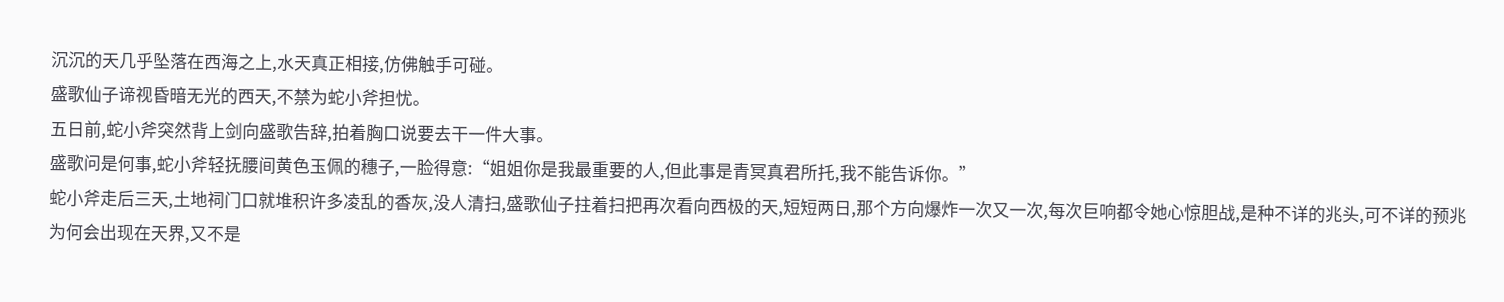沉沉的天几乎坠落在西海之上,水天真正相接,仿佛触手可碰。
盛歌仙子谛视昏暗无光的西天,不禁为蛇小斧担忧。
五日前,蛇小斧突然背上剑向盛歌告辞,拍着胸口说要去干一件大事。
盛歌问是何事,蛇小斧轻抚腰间黄色玉佩的穗子,一脸得意:“姐姐你是我最重要的人,但此事是青冥真君所托,我不能告诉你。”
蛇小斧走后三天,土地祠门口就堆积许多凌乱的香灰,没人清扫,盛歌仙子拄着扫把再次看向西极的天,短短两日,那个方向爆炸一次又一次,每次巨响都令她心惊胆战,是种不详的兆头,可不详的预兆为何会出现在天界,又不是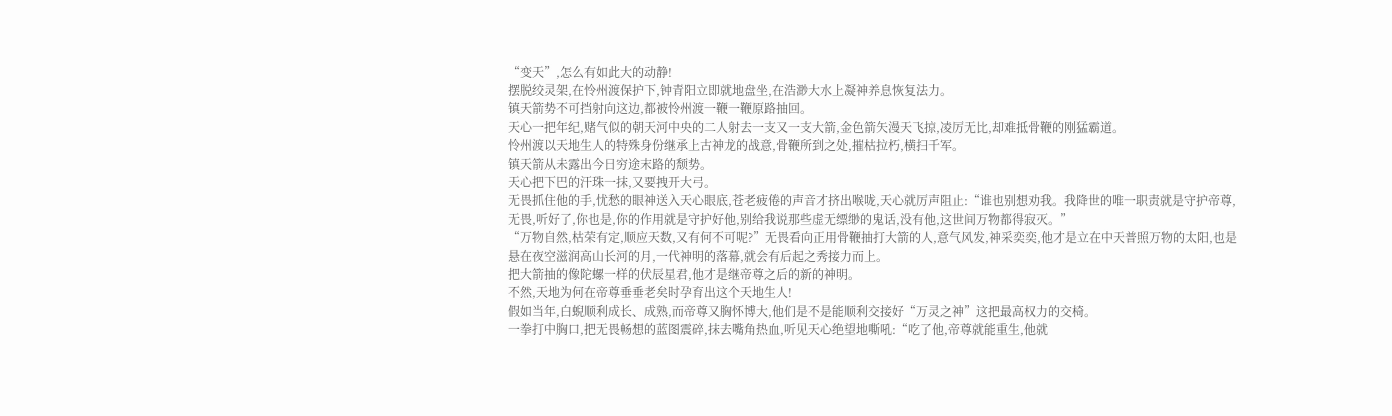“变天”,怎么有如此大的动静!
摆脱绞灵架,在怜州渡保护下,钟青阳立即就地盘坐,在浩渺大水上凝神养息恢复法力。
镇天箭势不可挡射向这边,都被怜州渡一鞭一鞭原路抽回。
天心一把年纪,赌气似的朝天河中央的二人射去一支又一支大箭,金色箭矢漫天飞掠,凌厉无比,却难抵骨鞭的刚猛霸道。
怜州渡以天地生人的特殊身份继承上古神龙的战意,骨鞭所到之处,摧枯拉朽,横扫千军。
镇天箭从未露出今日穷途末路的颓势。
天心把下巴的汗珠一抹,又要拽开大弓。
无畏抓住他的手,忧愁的眼神送入天心眼底,苍老疲倦的声音才挤出喉咙,天心就厉声阻止:“谁也别想劝我。我降世的唯一职责就是守护帝尊,无畏,听好了,你也是,你的作用就是守护好他,别给我说那些虚无缥缈的鬼话,没有他,这世间万物都得寂灭。”
“万物自然,枯荣有定,顺应天数,又有何不可呢?”无畏看向正用骨鞭抽打大箭的人,意气风发,神采奕奕,他才是立在中天普照万物的太阳,也是悬在夜空滋润高山长河的月,一代神明的落幕,就会有后起之秀接力而上。
把大箭抽的像陀螺一样的伏辰星君,他才是继帝尊之后的新的神明。
不然,天地为何在帝尊垂垂老矣时孕育出这个天地生人!
假如当年,白蜺顺利成长、成熟,而帝尊又胸怀博大,他们是不是能顺利交接好“万灵之神”这把最高权力的交椅。
一拳打中胸口,把无畏畅想的蓝图震碎,抹去嘴角热血,听见天心绝望地嘶吼:“吃了他,帝尊就能重生,他就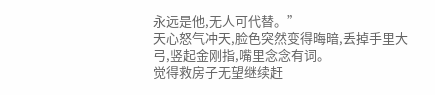永远是他,无人可代替。”
天心怒气冲天,脸色突然变得晦暗,丢掉手里大弓,竖起金刚指,嘴里念念有词。
觉得救房子无望继续赶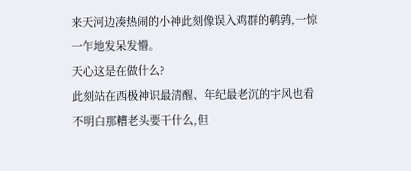来天河边凑热闹的小神此刻像误入鸡群的鹌鹑,一惊一乍地发呆发懵。
天心这是在做什么?
此刻站在西极神识最清醒、年纪最老沉的宇风也看不明白那糟老头要干什么,但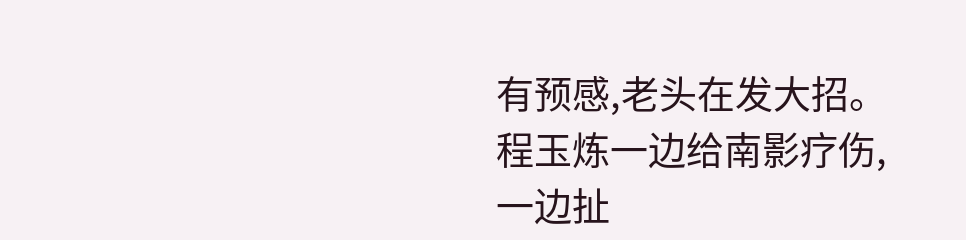有预感,老头在发大招。
程玉炼一边给南影疗伤,一边扯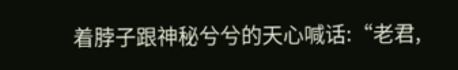着脖子跟神秘兮兮的天心喊话:“老君,